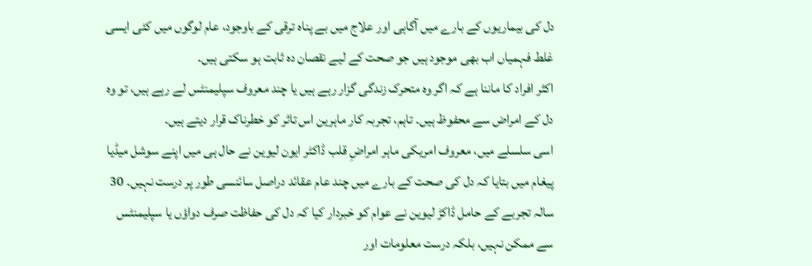دل کی بیماریوں کے بارے میں آگاہی اور علاج میں بے پناہ ترقی کے باوجود، عام لوگوں میں کئی ایسی غلط فہمیاں اب بھی موجود ہیں جو صحت کے لیے نقصان دہ ثابت ہو سکتی ہیں۔
اکثر افراد کا ماننا ہے کہ اگر وہ متحرک زندگی گزار رہے ہیں یا چند معروف سپلیمنٹس لے رہے ہیں، تو وہ دل کے امراض سے محفوظ ہیں۔ تاہم، تجربہ کار ماہرین اس تاثر کو خطرناک قرار دیتے ہیں۔
اسی سلسلے میں، معروف امریکی ماہر امراضِ قلب ڈاکٹر ایون لیوین نے حال ہی میں اپنے سوشل میڈیا پیغام میں بتایا کہ دل کی صحت کے بارے میں چند عام عقائد دراصل سائنسی طور پر درست نہیں۔ 30 سالہ تجربے کے حامل ڈاکڑ لیوین نے عوام کو خبردار کیا کہ دل کی حفاظت صرف دواؤں یا سپلیمنٹس سے ممکن نہیں، بلکہ درست معلومات اور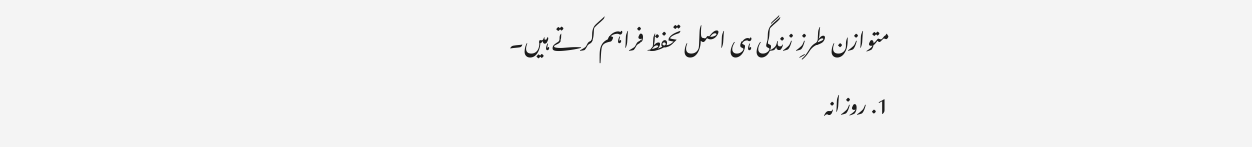متوازن طرزِ زندگی ہی اصل تحفظ فراہم کرتے ہیں۔
1. روزانہ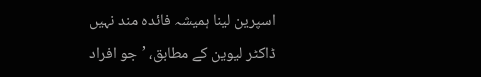اسپرین لینا ہمیشہ فائدہ مند نہیں
ڈاکٹر لیوین کے مطابق، ’جو افراد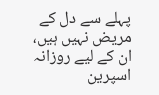پہلے سے دل کے مریض نہیں ہیں، ان کے لیے روزانہ اسپرین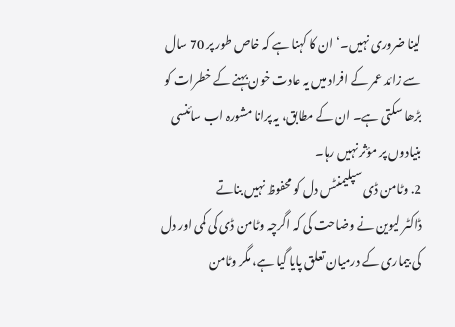لینا ضروری نہیں۔‘ ان کا کہنا ہے کہ خاص طور پر 70 سال سے زائد عمر کے افراد میں یہ عادت خون بہنے کے خطرات کو بڑھا سکتی ہے۔ ان کے مطابق، یہ پرانا مشورہ اب سائنسی بنیادوں پر مؤثر نہیں رہا۔
2. وٹامن ڈی سپلیمنٹس دل کو محفوظ نہیں بناتے
ڈاکٹر لیوین نے وضاحت کی کہ اگرچہ وٹامن ڈی کی کمی اور دل کی بیماری کے درمیان تعلق پایا گیا ہے، مگر وٹامن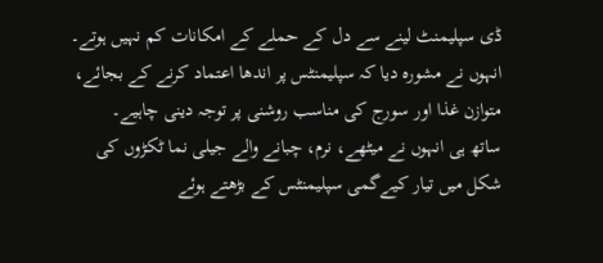ڈی سپلیمنٹ لینے سے دل کے حملے کے امکانات کم نہیں ہوتے۔ انہوں نے مشورہ دیا کہ سپلیمنٹس پر اندھا اعتماد کرنے کے بجائے، متوازن غذا اور سورج کی مناسب روشنی پر توجہ دینی چاہیے۔
ساتھ ہی انہوں نے میٹھے، نرم، چبانے والے جیلی نما ٹکڑوں کی شکل میں تیار کیےگمی سپلیمنٹس کے بڑھتے ہوئے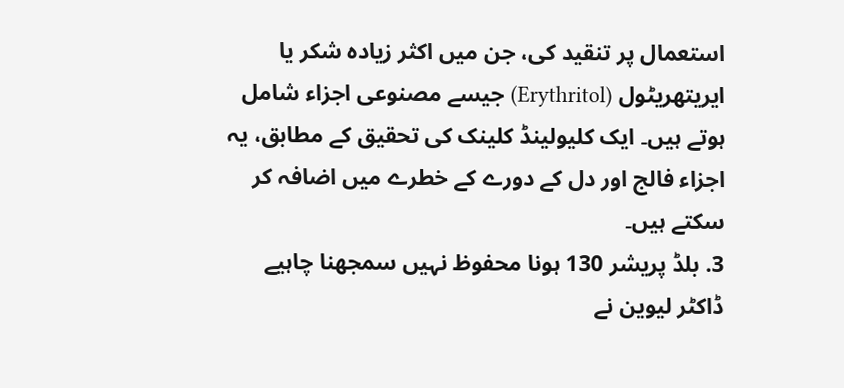استعمال پر تنقید کی، جن میں اکثر زیادہ شکر یا ایریتھریٹول (Erythritol) جیسے مصنوعی اجزاء شامل ہوتے ہیں۔ ایک کلیولینڈ کلینک کی تحقیق کے مطابق، یہ اجزاء فالج اور دل کے دورے کے خطرے میں اضافہ کر سکتے ہیں۔
3. بلڈ پریشر 130 ہونا محفوظ نہیں سمجھنا چاہیے
ڈاکٹر لیوین نے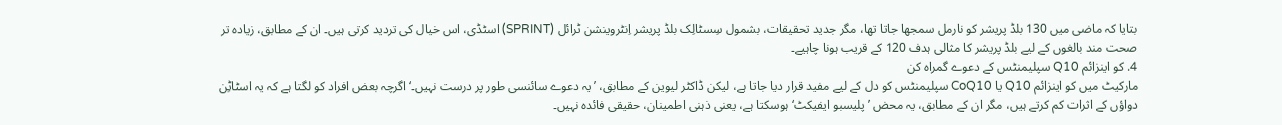بتایا کہ ماضی میں 130 بلڈ پریشر کو نارمل سمجھا جاتا تھا، مگر جدید تحقیقات، بشمول سِسٹالِک بلڈ پریشر اِنٹروینشن ٹرائل (SPRINT) اسٹڈی، اس خیال کی تردید کرتی ہیں۔ ان کے مطابق، زیادہ تر صحت مند بالغوں کے لیے بلڈ پریشر کا مثالی ہدف 120 کے قریب ہونا چاہیے۔
4. کو اینزائم Q10 سپلیمنٹس کے دعوے گمراہ کن
مارکیٹ میں کو اینزائم Q10 یا CoQ10 سپلیمنٹس کو دل کے لیے مفید قرار دیا جاتا ہے، لیکن ڈاکٹر لیوین کے مطابق، ’یہ دعوے سائنسی طور پر درست نہیں۔‘ اگرچہ بعض افراد کو لگتا ہے کہ یہ اسٹاٹِن دواؤں کے اثرات کم کرتے ہیں، مگر ان کے مطابق، یہ محض ’پلیسبو ایفیکٹ‘ ہوسکتا ہے، یعنی ذہنی اطمینان، حقیقی فائدہ نہیں۔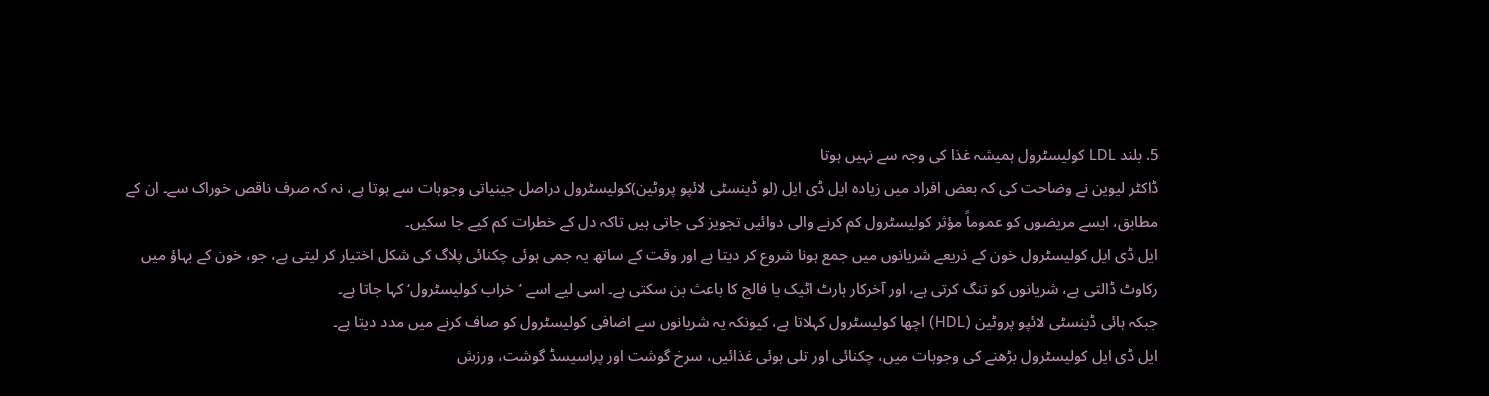5. بلند LDL کولیسٹرول ہمیشہ غذا کی وجہ سے نہیں ہوتا
ڈاکٹر لیوین نے وضاحت کی کہ بعض افراد میں زیادہ ایل ڈی ایل (لو ڈینسٹی لائپو پروٹین)کولیسٹرول دراصل جینیاتی وجوہات سے ہوتا ہے، نہ کہ صرف ناقص خوراک سے۔ ان کے مطابق، ایسے مریضوں کو عموماً مؤثر کولیسٹرول کم کرنے والی دوائیں تجویز کی جاتی ہیں تاکہ دل کے خطرات کم کیے جا سکیں۔
ایل ڈی ایل کولیسٹرول خون کے ذریعے شریانوں میں جمع ہونا شروع کر دیتا ہے اور وقت کے ساتھ یہ جمی ہوئی چکنائی پلاگ کی شکل اختیار کر لیتی ہے، جو، خون کے بہاؤ میں رکاوٹ ڈالتی ہے، شریانوں کو تنگ کرتی ہے، اور آخرکار ہارٹ اٹیک یا فالج کا باعث بن سکتی ہے۔ اسی لیے اسے ’خراب کولیسٹرول‘ کہا جاتا ہے۔
جبکہ ہائی ڈینسٹی لائپو پروٹین (HDL) اچھا کولیسٹرول کہلاتا ہے، کیونکہ یہ شریانوں سے اضافی کولیسٹرول کو صاف کرنے میں مدد دیتا ہے۔
ایل ڈی ایل کولیسٹرول بڑھنے کی وجوہات میں، چکنائی اور تلی ہوئی غذائیں، سرخ گوشت اور پراسیسڈ گوشت، ورزش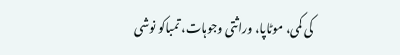کی کمی، موٹاپا، وراثتی وجوہات، تمباکو نوشی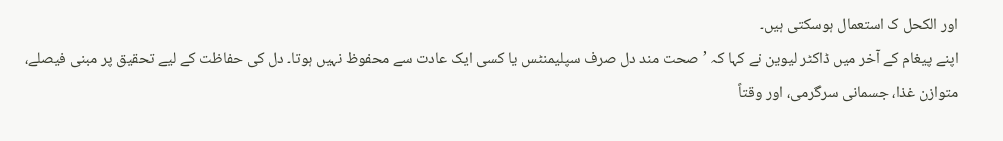اور الکحل ک استعمال ہوسکتی ہیں۔
اپنے پیغام کے آخر میں ڈاکٹر لیوین نے کہا کہ ’صحت مند دل صرف سپلیمنٹس یا کسی ایک عادت سے محفوظ نہیں ہوتا۔ دل کی حفاظت کے لیے تحقیق پر مبنی فیصلے، متوازن غذا، جسمانی سرگرمی، اور وقتاً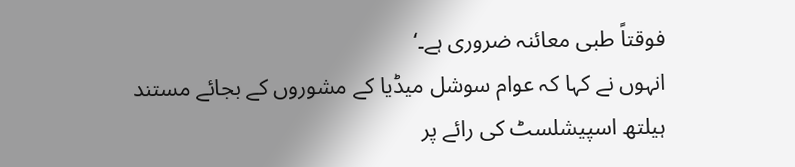فوقتاً طبی معائنہ ضروری ہے۔‘
انہوں نے کہا کہ عوام سوشل میڈیا کے مشوروں کے بجائے مستند ہیلتھ اسپیشلسٹ کی رائے پر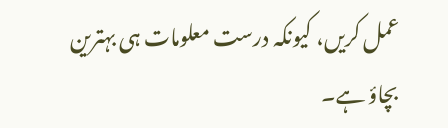عمل کریں، کیونکہ درست معلومات ہی بہترین بچاؤ ہے۔